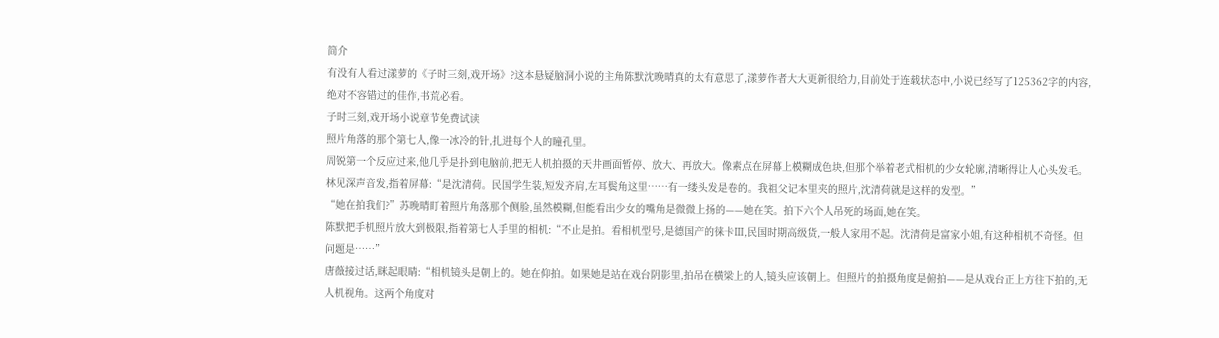简介
有没有人看过漾萝的《子时三刻,戏开场》?这本悬疑脑洞小说的主角陈默沈晚晴真的太有意思了,漾萝作者大大更新很给力,目前处于连载状态中,小说已经写了125362字的内容,绝对不容错过的佳作,书荒必看。
子时三刻,戏开场小说章节免费试读
照片角落的那个第七人,像一冰冷的针,扎进每个人的瞳孔里。
周锐第一个反应过来,他几乎是扑到电脑前,把无人机拍摄的天井画面暂停、放大、再放大。像素点在屏幕上模糊成色块,但那个举着老式相机的少女轮廓,清晰得让人心头发毛。
林见深声音发,指着屏幕:“是沈清荷。民国学生装,短发齐肩,左耳鬓角这里……有一缕头发是卷的。我祖父记本里夹的照片,沈清荷就是这样的发型。”
“她在拍我们?”苏晚晴盯着照片角落那个侧脸,虽然模糊,但能看出少女的嘴角是微微上扬的——她在笑。拍下六个人吊死的场面,她在笑。
陈默把手机照片放大到极限,指着第七人手里的相机:“不止是拍。看相机型号,是德国产的徕卡Ⅲ,民国时期高级货,一般人家用不起。沈清荷是富家小姐,有这种相机不奇怪。但问题是……”
唐薇接过话,眯起眼睛:“相机镜头是朝上的。她在仰拍。如果她是站在戏台阴影里,拍吊在横梁上的人,镜头应该朝上。但照片的拍摄角度是俯拍——是从戏台正上方往下拍的,无人机视角。这两个角度对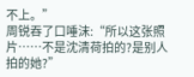不上。”
周锐吞了口唾沫:“所以这张照片……不是沈清荷拍的?是别人拍的她?”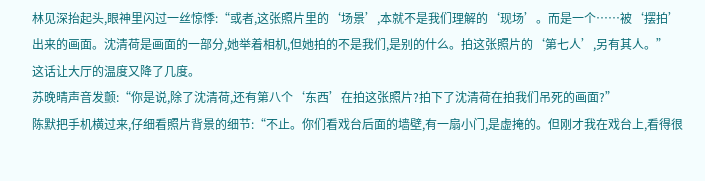林见深抬起头,眼神里闪过一丝惊悸:“或者,这张照片里的‘场景’,本就不是我们理解的‘现场’。而是一个……被‘摆拍’出来的画面。沈清荷是画面的一部分,她举着相机,但她拍的不是我们,是别的什么。拍这张照片的‘第七人’,另有其人。”
这话让大厅的温度又降了几度。
苏晚晴声音发颤:“你是说,除了沈清荷,还有第八个‘东西’在拍这张照片?拍下了沈清荷在拍我们吊死的画面?”
陈默把手机横过来,仔细看照片背景的细节:“不止。你们看戏台后面的墙壁,有一扇小门,是虚掩的。但刚才我在戏台上,看得很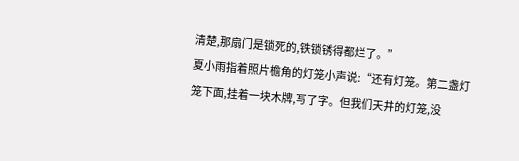清楚,那扇门是锁死的,铁锁锈得都烂了。”
夏小雨指着照片檐角的灯笼小声说:“还有灯笼。第二盏灯笼下面,挂着一块木牌,写了字。但我们天井的灯笼,没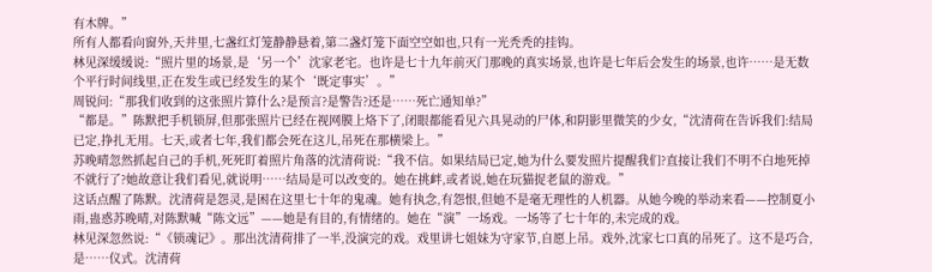有木牌。”
所有人都看向窗外,天井里,七盏红灯笼静静悬着,第二盏灯笼下面空空如也,只有一光秃秃的挂钩。
林见深缓缓说:“照片里的场景,是‘另一个’沈家老宅。也许是七十九年前灭门那晚的真实场景,也许是七年后会发生的场景,也许……是无数个平行时间线里,正在发生或已经发生的某个‘既定事实’。”
周锐问:“那我们收到的这张照片算什么?是预言?是警告?还是……死亡通知单?”
“都是。”陈默把手机锁屏,但那张照片已经在视网膜上烙下了,闭眼都能看见六具晃动的尸体,和阴影里微笑的少女,“沈清荷在告诉我们:结局已定,挣扎无用。七天,或者七年,我们都会死在这儿,吊死在那横梁上。”
苏晚晴忽然抓起自己的手机,死死盯着照片角落的沈清荷说:“我不信。如果结局已定,她为什么要发照片提醒我们?直接让我们不明不白地死掉不就行了?她故意让我们看见,就说明……结局是可以改变的。她在挑衅,或者说,她在玩猫捉老鼠的游戏。”
这话点醒了陈默。沈清荷是怨灵,是困在这里七十年的鬼魂。她有执念,有怨恨,但她不是毫无理性的人机器。从她今晚的举动来看——控制夏小雨,蛊惑苏晚晴,对陈默喊“陈文远”——她是有目的,有情绪的。她在“演”一场戏。一场等了七十年的,未完成的戏。
林见深忽然说:“《锁魂记》。那出沈清荷排了一半,没演完的戏。戏里讲七姐妹为守家节,自愿上吊。戏外,沈家七口真的吊死了。这不是巧合,是……仪式。沈清荷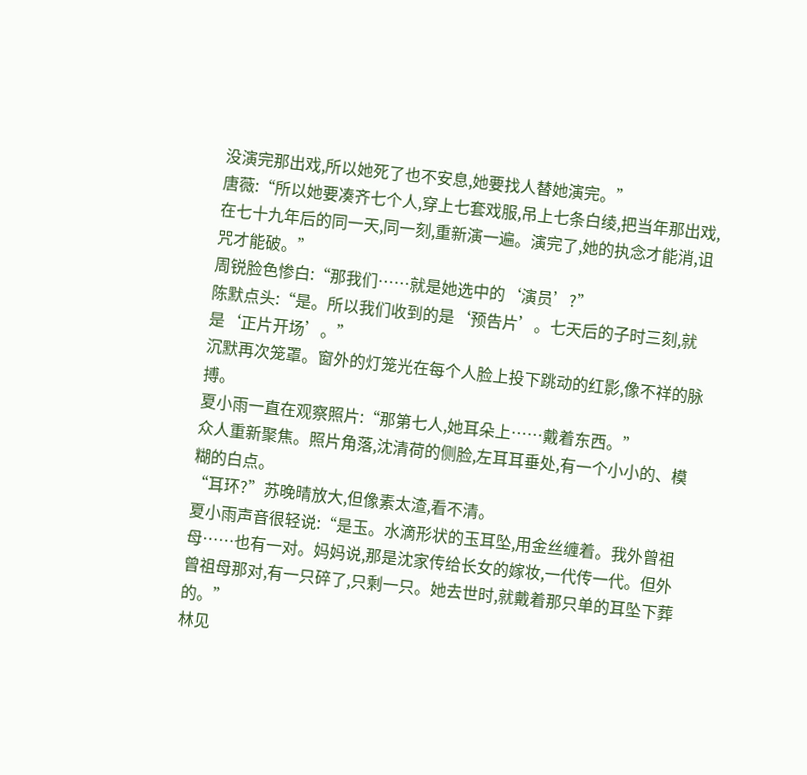没演完那出戏,所以她死了也不安息,她要找人替她演完。”
唐薇:“所以她要凑齐七个人,穿上七套戏服,吊上七条白绫,把当年那出戏,在七十九年后的同一天,同一刻,重新演一遍。演完了,她的执念才能消,诅咒才能破。”
周锐脸色惨白:“那我们……就是她选中的‘演员’?”
陈默点头:“是。所以我们收到的是‘预告片’。七天后的子时三刻,就是‘正片开场’。”
沉默再次笼罩。窗外的灯笼光在每个人脸上投下跳动的红影,像不祥的脉搏。
夏小雨一直在观察照片:“那第七人,她耳朵上……戴着东西。”
众人重新聚焦。照片角落,沈清荷的侧脸,左耳耳垂处,有一个小小的、模糊的白点。
“耳环?”苏晚晴放大,但像素太渣,看不清。
夏小雨声音很轻说:“是玉。水滴形状的玉耳坠,用金丝缠着。我外曾祖母……也有一对。妈妈说,那是沈家传给长女的嫁妆,一代传一代。但外曾祖母那对,有一只碎了,只剩一只。她去世时,就戴着那只单的耳坠下葬的。”
林见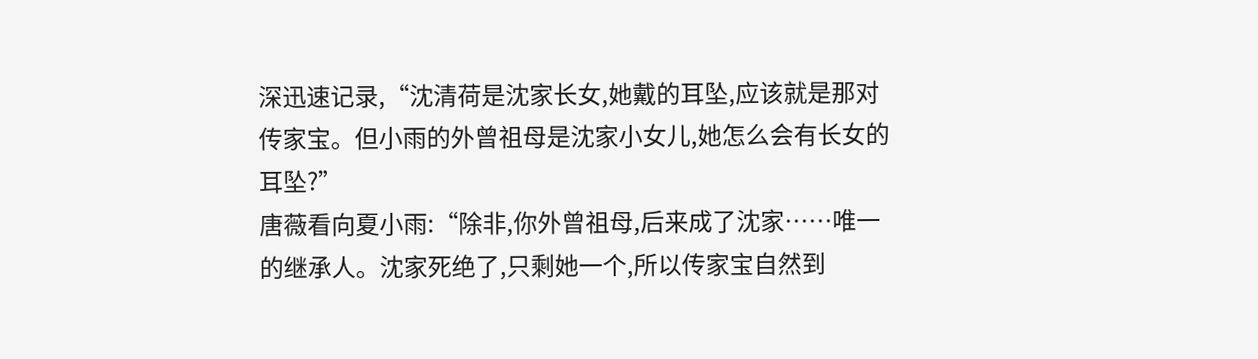深迅速记录,“沈清荷是沈家长女,她戴的耳坠,应该就是那对传家宝。但小雨的外曾祖母是沈家小女儿,她怎么会有长女的耳坠?”
唐薇看向夏小雨:“除非,你外曾祖母,后来成了沈家……唯一的继承人。沈家死绝了,只剩她一个,所以传家宝自然到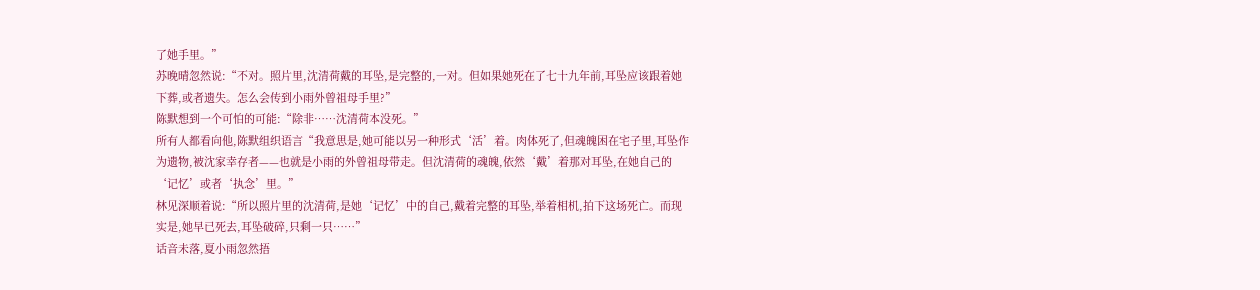了她手里。”
苏晚晴忽然说:“不对。照片里,沈清荷戴的耳坠,是完整的,一对。但如果她死在了七十九年前,耳坠应该跟着她下葬,或者遗失。怎么会传到小雨外曾祖母手里?”
陈默想到一个可怕的可能:“除非……沈清荷本没死。”
所有人都看向他,陈默组织语言“我意思是,她可能以另一种形式‘活’着。肉体死了,但魂魄困在宅子里,耳坠作为遗物,被沈家幸存者——也就是小雨的外曾祖母带走。但沈清荷的魂魄,依然‘戴’着那对耳坠,在她自己的‘记忆’或者‘执念’里。”
林见深顺着说:“所以照片里的沈清荷,是她‘记忆’中的自己,戴着完整的耳坠,举着相机,拍下这场死亡。而现实是,她早已死去,耳坠破碎,只剩一只……”
话音未落,夏小雨忽然捂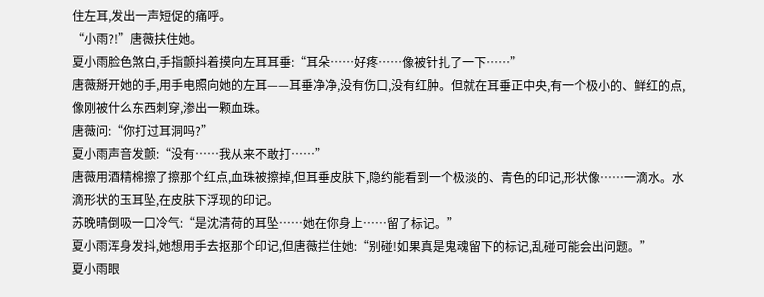住左耳,发出一声短促的痛呼。
“小雨?!”唐薇扶住她。
夏小雨脸色煞白,手指颤抖着摸向左耳耳垂:“耳朵……好疼……像被针扎了一下……”
唐薇掰开她的手,用手电照向她的左耳——耳垂净净,没有伤口,没有红肿。但就在耳垂正中央,有一个极小的、鲜红的点,像刚被什么东西刺穿,渗出一颗血珠。
唐薇问:“你打过耳洞吗?”
夏小雨声音发颤:“没有……我从来不敢打……”
唐薇用酒精棉擦了擦那个红点,血珠被擦掉,但耳垂皮肤下,隐约能看到一个极淡的、青色的印记,形状像……一滴水。水滴形状的玉耳坠,在皮肤下浮现的印记。
苏晚晴倒吸一口冷气:“是沈清荷的耳坠……她在你身上……留了标记。”
夏小雨浑身发抖,她想用手去抠那个印记,但唐薇拦住她:“别碰!如果真是鬼魂留下的标记,乱碰可能会出问题。”
夏小雨眼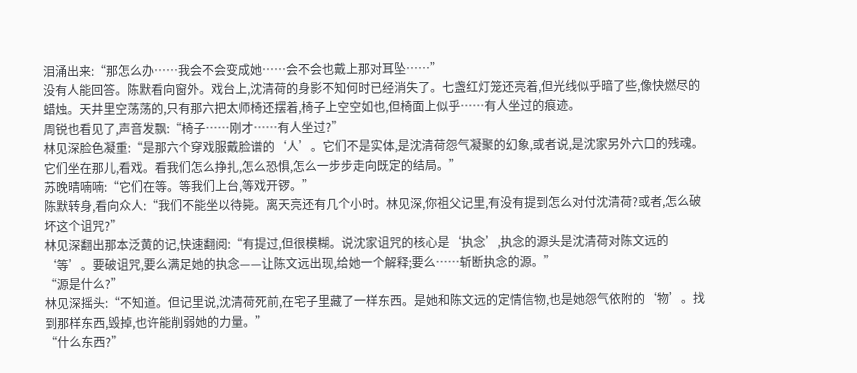泪涌出来:“那怎么办……我会不会变成她……会不会也戴上那对耳坠……”
没有人能回答。陈默看向窗外。戏台上,沈清荷的身影不知何时已经消失了。七盏红灯笼还亮着,但光线似乎暗了些,像快燃尽的蜡烛。天井里空荡荡的,只有那六把太师椅还摆着,椅子上空空如也,但椅面上似乎……有人坐过的痕迹。
周锐也看见了,声音发飘:“椅子……刚才……有人坐过?”
林见深脸色凝重:“是那六个穿戏服戴脸谱的‘人’。它们不是实体,是沈清荷怨气凝聚的幻象,或者说,是沈家另外六口的残魂。它们坐在那儿,看戏。看我们怎么挣扎,怎么恐惧,怎么一步步走向既定的结局。”
苏晚晴喃喃:“它们在等。等我们上台,等戏开锣。”
陈默转身,看向众人:“我们不能坐以待毙。离天亮还有几个小时。林见深,你祖父记里,有没有提到怎么对付沈清荷?或者,怎么破坏这个诅咒?”
林见深翻出那本泛黄的记,快速翻阅:“有提过,但很模糊。说沈家诅咒的核心是‘执念’,执念的源头是沈清荷对陈文远的‘等’。要破诅咒,要么满足她的执念——让陈文远出现,给她一个解释;要么……斩断执念的源。”
“源是什么?”
林见深摇头:“不知道。但记里说,沈清荷死前,在宅子里藏了一样东西。是她和陈文远的定情信物,也是她怨气依附的‘物’。找到那样东西,毁掉,也许能削弱她的力量。”
“什么东西?”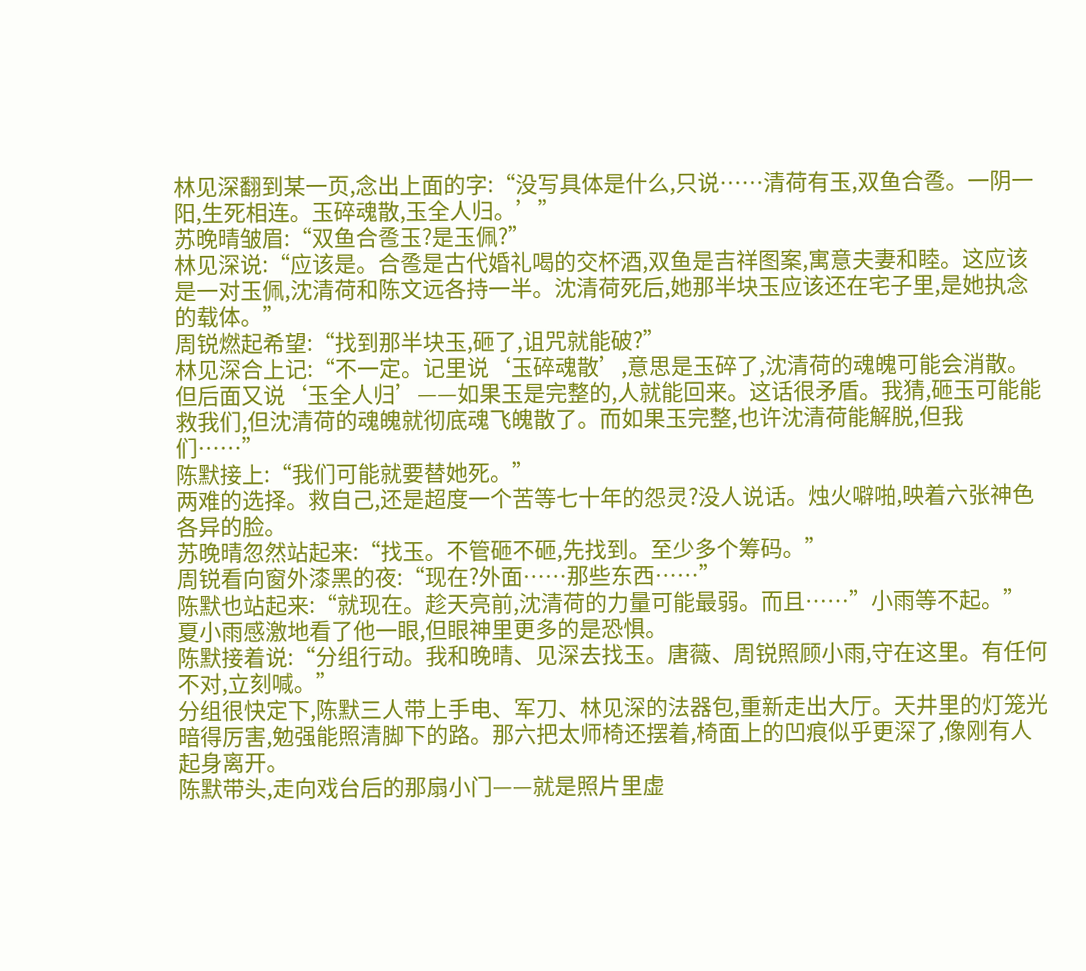林见深翻到某一页,念出上面的字:“没写具体是什么,只说……清荷有玉,双鱼合卺。一阴一阳,生死相连。玉碎魂散,玉全人归。’”
苏晚晴皱眉:“双鱼合卺玉?是玉佩?”
林见深说:“应该是。合卺是古代婚礼喝的交杯酒,双鱼是吉祥图案,寓意夫妻和睦。这应该是一对玉佩,沈清荷和陈文远各持一半。沈清荷死后,她那半块玉应该还在宅子里,是她执念的载体。”
周锐燃起希望:“找到那半块玉,砸了,诅咒就能破?”
林见深合上记:“不一定。记里说‘玉碎魂散’,意思是玉碎了,沈清荷的魂魄可能会消散。但后面又说‘玉全人归’——如果玉是完整的,人就能回来。这话很矛盾。我猜,砸玉可能能救我们,但沈清荷的魂魄就彻底魂飞魄散了。而如果玉完整,也许沈清荷能解脱,但我们……”
陈默接上:“我们可能就要替她死。”
两难的选择。救自己,还是超度一个苦等七十年的怨灵?没人说话。烛火噼啪,映着六张神色各异的脸。
苏晚晴忽然站起来:“找玉。不管砸不砸,先找到。至少多个筹码。”
周锐看向窗外漆黑的夜:“现在?外面……那些东西……”
陈默也站起来:“就现在。趁天亮前,沈清荷的力量可能最弱。而且……”小雨等不起。”
夏小雨感激地看了他一眼,但眼神里更多的是恐惧。
陈默接着说:“分组行动。我和晚晴、见深去找玉。唐薇、周锐照顾小雨,守在这里。有任何不对,立刻喊。”
分组很快定下,陈默三人带上手电、军刀、林见深的法器包,重新走出大厅。天井里的灯笼光暗得厉害,勉强能照清脚下的路。那六把太师椅还摆着,椅面上的凹痕似乎更深了,像刚有人起身离开。
陈默带头,走向戏台后的那扇小门——就是照片里虚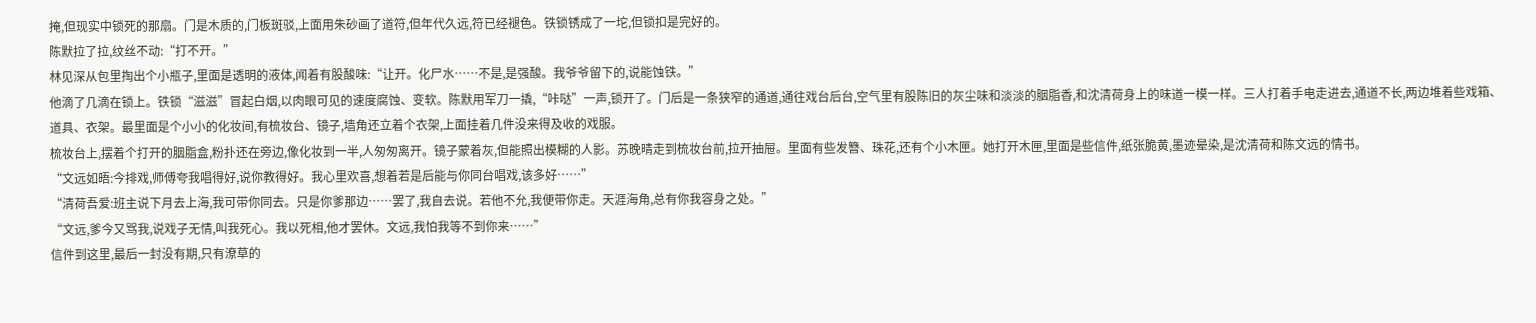掩,但现实中锁死的那扇。门是木质的,门板斑驳,上面用朱砂画了道符,但年代久远,符已经褪色。铁锁锈成了一坨,但锁扣是完好的。
陈默拉了拉,纹丝不动:“打不开。”
林见深从包里掏出个小瓶子,里面是透明的液体,闻着有股酸味:“让开。化尸水……不是,是强酸。我爷爷留下的,说能蚀铁。”
他滴了几滴在锁上。铁锁“滋滋”冒起白烟,以肉眼可见的速度腐蚀、变软。陈默用军刀一撬,“咔哒”一声,锁开了。门后是一条狭窄的通道,通往戏台后台,空气里有股陈旧的灰尘味和淡淡的胭脂香,和沈清荷身上的味道一模一样。三人打着手电走进去,通道不长,两边堆着些戏箱、道具、衣架。最里面是个小小的化妆间,有梳妆台、镜子,墙角还立着个衣架,上面挂着几件没来得及收的戏服。
梳妆台上,摆着个打开的胭脂盒,粉扑还在旁边,像化妆到一半,人匆匆离开。镜子蒙着灰,但能照出模糊的人影。苏晚晴走到梳妆台前,拉开抽屉。里面有些发簪、珠花,还有个小木匣。她打开木匣,里面是些信件,纸张脆黄,墨迹晕染,是沈清荷和陈文远的情书。
“文远如晤:今排戏,师傅夸我唱得好,说你教得好。我心里欢喜,想着若是后能与你同台唱戏,该多好……”
“清荷吾爱:班主说下月去上海,我可带你同去。只是你爹那边……罢了,我自去说。若他不允,我便带你走。天涯海角,总有你我容身之处。”
“文远,爹今又骂我,说戏子无情,叫我死心。我以死相,他才罢休。文远,我怕我等不到你来……”
信件到这里,最后一封没有期,只有潦草的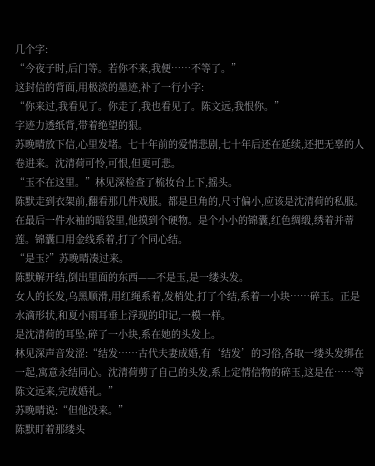几个字:
“今夜子时,后门等。若你不来,我便……不等了。”
这封信的背面,用极淡的墨迹,补了一行小字:
“你来过,我看见了。你走了,我也看见了。陈文远,我恨你。”
字迹力透纸背,带着绝望的狠。
苏晚晴放下信,心里发堵。七十年前的爱情悲剧,七十年后还在延续,还把无辜的人卷进来。沈清荷可怜,可恨,但更可悲。
“玉不在这里。”林见深检查了梳妆台上下,摇头。
陈默走到衣架前,翻看那几件戏服。都是旦角的,尺寸偏小,应该是沈清荷的私服。在最后一件水袖的暗袋里,他摸到个硬物。是个小小的锦囊,红色绸缎,绣着并蒂莲。锦囊口用金线系着,打了个同心结。
“是玉?”苏晚晴凑过来。
陈默解开结,倒出里面的东西——不是玉,是一缕头发。
女人的长发,乌黑顺滑,用红绳系着,发梢处,打了个结,系着一小块……碎玉。正是水滴形状,和夏小雨耳垂上浮现的印记,一模一样。
是沈清荷的耳坠,碎了一小块,系在她的头发上。
林见深声音发涩:“结发……古代夫妻成婚,有‘结发’的习俗,各取一缕头发绑在一起,寓意永结同心。沈清荷剪了自己的头发,系上定情信物的碎玉,这是在……等陈文远来,完成婚礼。”
苏晚晴说:“但他没来。”
陈默盯着那缕头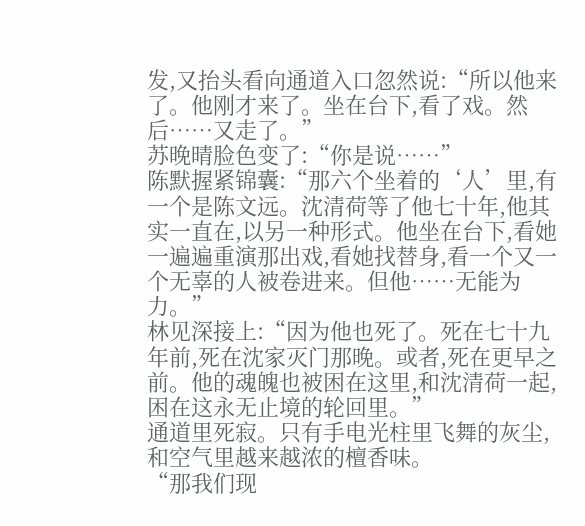发,又抬头看向通道入口忽然说:“所以他来了。他刚才来了。坐在台下,看了戏。然后……又走了。”
苏晚晴脸色变了:“你是说……”
陈默握紧锦囊:“那六个坐着的‘人’里,有一个是陈文远。沈清荷等了他七十年,他其实一直在,以另一种形式。他坐在台下,看她一遍遍重演那出戏,看她找替身,看一个又一个无辜的人被卷进来。但他……无能为力。”
林见深接上:“因为他也死了。死在七十九年前,死在沈家灭门那晚。或者,死在更早之前。他的魂魄也被困在这里,和沈清荷一起,困在这永无止境的轮回里。”
通道里死寂。只有手电光柱里飞舞的灰尘,和空气里越来越浓的檀香味。
“那我们现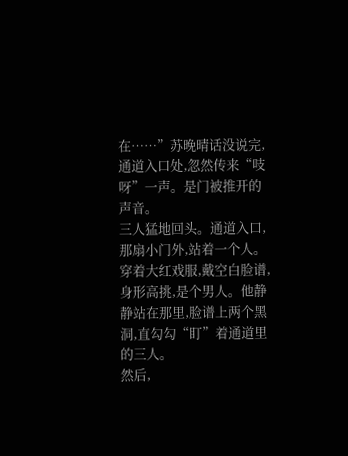在……”苏晚晴话没说完,通道入口处,忽然传来“吱呀”一声。是门被推开的声音。
三人猛地回头。通道入口,那扇小门外,站着一个人。穿着大红戏服,戴空白脸谱,身形高挑,是个男人。他静静站在那里,脸谱上两个黑洞,直勾勾“盯”着通道里的三人。
然后,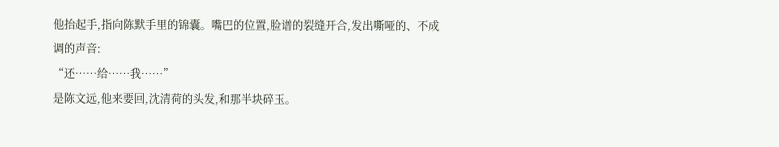他抬起手,指向陈默手里的锦囊。嘴巴的位置,脸谱的裂缝开合,发出嘶哑的、不成调的声音:
“还……给……我……”
是陈文远,他来要回,沈清荷的头发,和那半块碎玉。